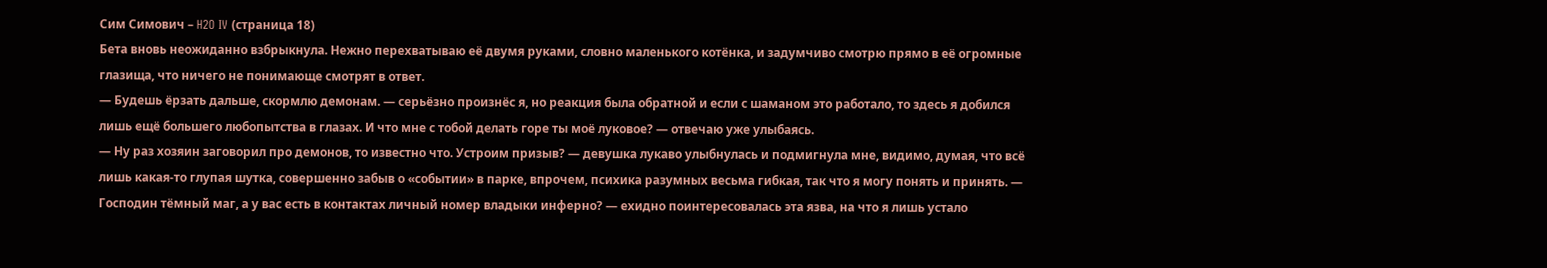Сим Симович – H2O IV (страница 18)
Бета вновь неожиданно взбрыкнула. Нежно перехватываю её двумя руками, словно маленького котёнка, и задумчиво смотрю прямо в её огромные глазища, что ничего не понимающе смотрят в ответ.
— Будешь ёрзать дальше, скормлю демонам. — серьёзно произнёс я, но реакция была обратной и если с шаманом это работало, то здесь я добился лишь ещё большего любопытства в глазах. И что мне с тобой делать горе ты моё луковое? — отвечаю уже улыбаясь.
— Ну раз хозяин заговорил про демонов, то известно что. Устроим призыв? — девушка лукаво улыбнулась и подмигнула мне, видимо, думая, что всё лишь какая-то глупая шутка, совершенно забыв о «событии» в парке, впрочем, психика разумных весьма гибкая, так что я могу понять и принять. — Господин тёмный маг, а у вас есть в контактах личный номер владыки инферно? — ехидно поинтересовалась эта язва, на что я лишь устало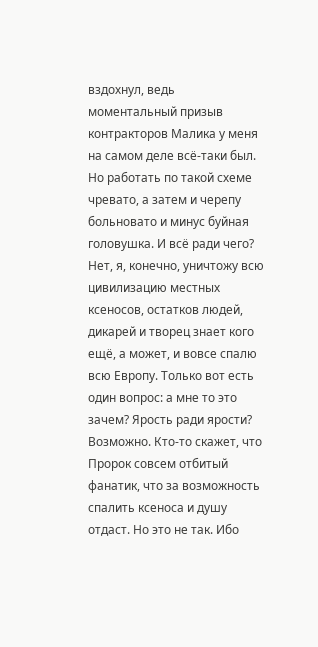вздохнул, ведь моментальный призыв контракторов Малика у меня на самом деле всё-таки был.
Но работать по такой схеме чревато, а затем и черепу больновато и минус буйная головушка. И всё ради чего? Нет, я, конечно, уничтожу всю цивилизацию местных ксеносов, остатков людей, дикарей и творец знает кого ещё, а может, и вовсе спалю всю Европу. Только вот есть один вопрос: а мне то это зачем? Ярость ради ярости? Возможно. Кто-то скажет, что Пророк совсем отбитый фанатик, что за возможность спалить ксеноса и душу отдаст. Но это не так. Ибо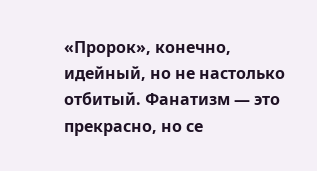«Пророк», конечно, идейный, но не настолько отбитый. Фанатизм — это прекрасно, но се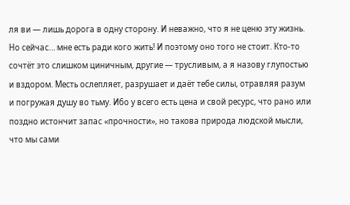ля ви — лишь дорога в одну сторону. И неважно, что я не ценю эту жизнь. Но сейчас… мне есть ради кого жить! И поэтому оно того не стоит. Кто-то сочтёт это слишком циничным, другие — трусливым, а я назову глупостью и вздором. Месть ослепляет, разрушает и даёт тебе силы, отравляя разум и погружая душу во тьму. Ибо у всего есть цена и свой ресурс, что рано или поздно истончит запас «прочности», но такова природа людской мысли, что мы сами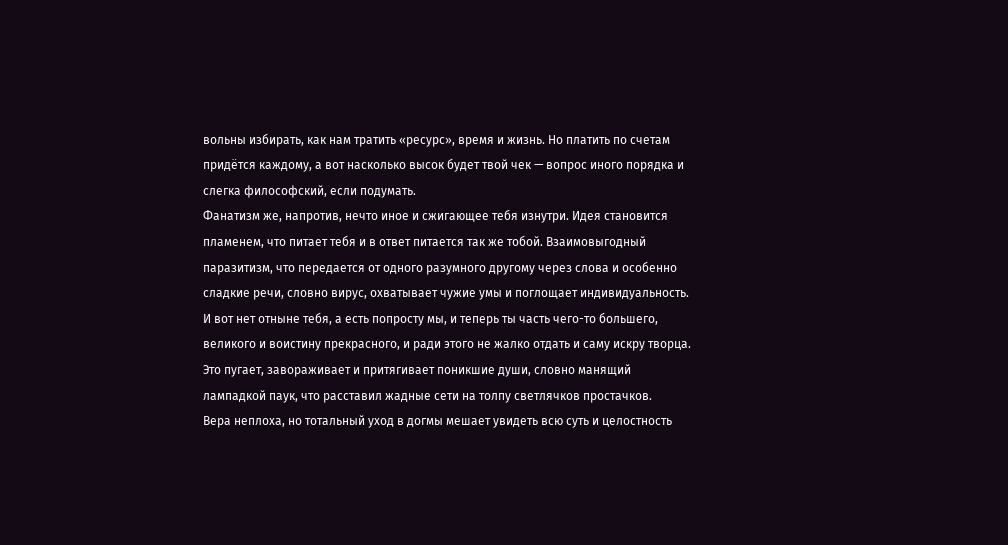вольны избирать, как нам тратить «ресурс», время и жизнь. Но платить по счетам придётся каждому, а вот насколько высок будет твой чек — вопрос иного порядка и слегка философский, если подумать.
Фанатизм же, напротив, нечто иное и сжигающее тебя изнутри. Идея становится пламенем, что питает тебя и в ответ питается так же тобой. Взаимовыгодный паразитизм, что передается от одного разумного другому через слова и особенно сладкие речи, словно вирус, охватывает чужие умы и поглощает индивидуальность. И вот нет отныне тебя, а есть попросту мы, и теперь ты часть чего-то большего, великого и воистину прекрасного, и ради этого не жалко отдать и саму искру творца. Это пугает, завораживает и притягивает поникшие души, словно манящий лампадкой паук, что расставил жадные сети на толпу светлячков простачков.
Вера неплоха, но тотальный уход в догмы мешает увидеть всю суть и целостность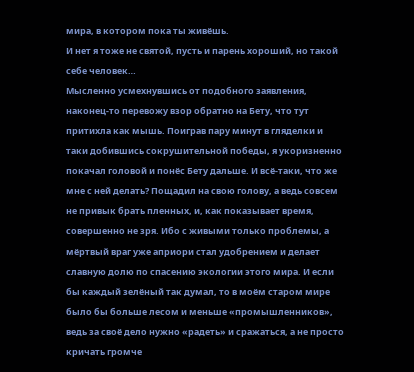мира, в котором пока ты живёшь.
И нет я тоже не святой, пусть и парень хороший, но такой себе человек…
Мысленно усмехнувшись от подобного заявления, наконец-то перевожу взор обратно на Бету, что тут притихла как мышь. Поиграв пару минут в гляделки и таки добившись сокрушительной победы, я укоризненно покачал головой и понёс Бету дальше. И всё-таки, что же мне с ней делать? Пощадил на свою голову, а ведь совсем не привык брать пленных, и, как показывает время, совершенно не зря. Ибо с живыми только проблемы, а мёртвый враг уже априори стал удобрением и делает славную долю по спасению экологии этого мира. И если бы каждый зелёный так думал, то в моём старом мире было бы больше лесом и меньше «промышленников», ведь за своё дело нужно «радеть» и сражаться, а не просто кричать громче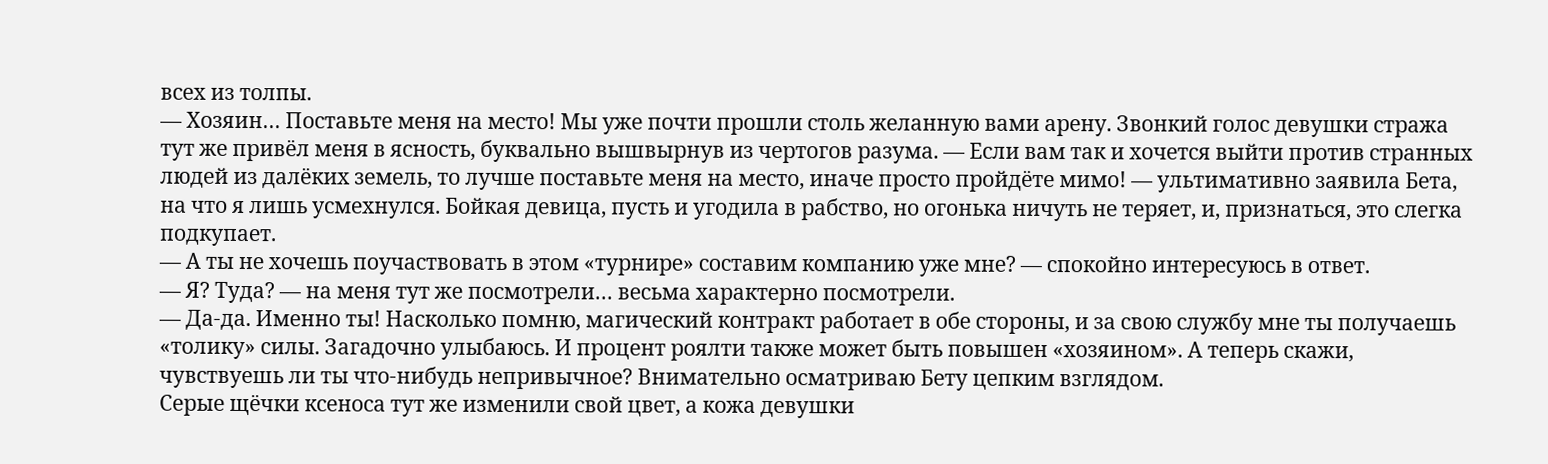всех из толпы.
— Хозяин… Поставьте меня на место! Мы уже почти прошли столь желанную вами арену. Звонкий голос девушки стража тут же привёл меня в ясность, буквально вышвырнув из чертогов разума. — Если вам так и хочется выйти против странных людей из далёких земель, то лучше поставьте меня на место, иначе просто пройдёте мимо! — ультимативно заявила Бета, на что я лишь усмехнулся. Бойкая девица, пусть и угодила в рабство, но огонька ничуть не теряет, и, признаться, это слегка подкупает.
— А ты не хочешь поучаствовать в этом «турнире» составим компанию уже мне? — спокойно интересуюсь в ответ.
— Я? Туда? — на меня тут же посмотрели… весьма характерно посмотрели.
— Да-да. Именно ты! Насколько помню, магический контракт работает в обе стороны, и за свою службу мне ты получаешь «толику» силы. Загадочно улыбаюсь. И процент роялти также может быть повышен «хозяином». А теперь скажи, чувствуешь ли ты что-нибудь непривычное? Внимательно осматриваю Бету цепким взглядом.
Серые щёчки ксеноса тут же изменили свой цвет, а кожа девушки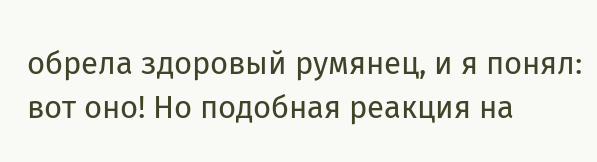обрела здоровый румянец, и я понял: вот оно! Но подобная реакция на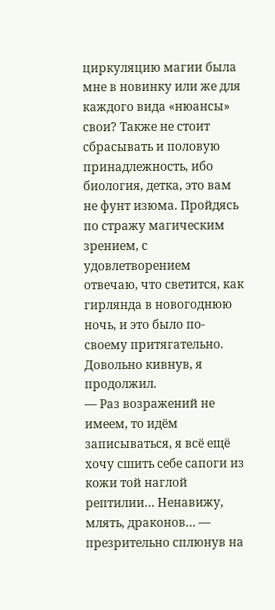циркуляцию магии была мне в новинку или же для каждого вида «нюансы» свои? Также не стоит сбрасывать и половую принадлежность, ибо биология, детка, это вам не фунт изюма. Пройдясь по стражу магическим зрением, с удовлетворением отвечаю, что светится, как гирлянда в новогоднюю ночь, и это было по-своему притягательно.
Довольно кивнув, я продолжил.
— Раз возражений не имеем, то идём записываться, я всё ещё хочу сшить себе сапоги из кожи той наглой рептилии… Ненавижу, млять, драконов… — презрительно сплюнув на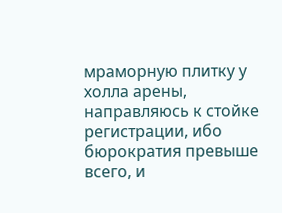мраморную плитку у холла арены, направляюсь к стойке регистрации, ибо бюрократия превыше всего, и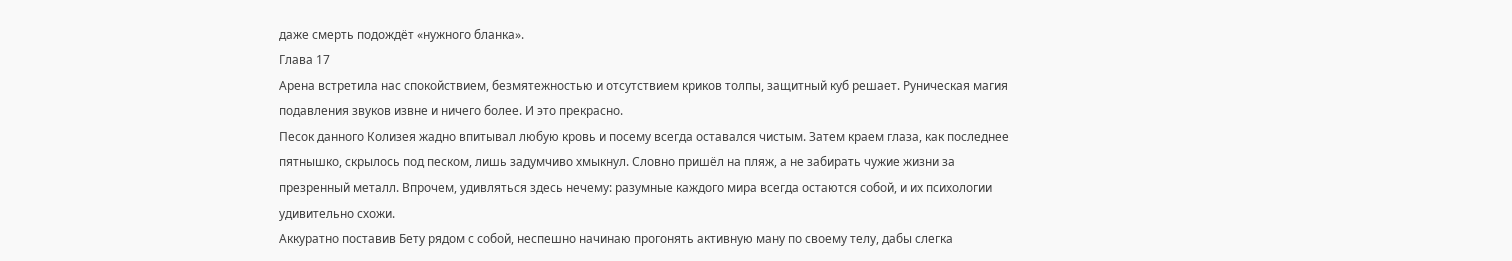даже смерть подождёт «нужного бланка».
Глава 17
Арена встретила нас спокойствием, безмятежностью и отсутствием криков толпы, защитный куб решает. Руническая магия подавления звуков извне и ничего более. И это прекрасно.
Песок данного Колизея жадно впитывал любую кровь и посему всегда оставался чистым. Затем краем глаза, как последнее пятнышко, скрылось под песком, лишь задумчиво хмыкнул. Словно пришёл на пляж, а не забирать чужие жизни за презренный металл. Впрочем, удивляться здесь нечему: разумные каждого мира всегда остаются собой, и их психологии удивительно схожи.
Аккуратно поставив Бету рядом с собой, неспешно начинаю прогонять активную ману по своему телу, дабы слегка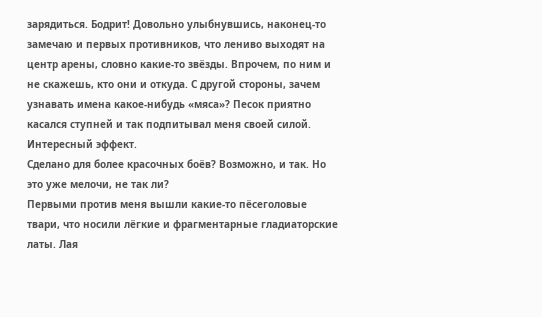зарядиться. Бодрит! Довольно улыбнувшись, наконец-то замечаю и первых противников, что лениво выходят на центр арены, словно какие-то звёзды. Впрочем, по ним и не скажешь, кто они и откуда. С другой стороны, зачем узнавать имена какое-нибудь «мяса»? Песок приятно касался ступней и так подпитывал меня своей силой. Интересный эффект.
Сделано для более красочных боёв? Возможно, и так. Но это уже мелочи, не так ли?
Первыми против меня вышли какие-то пёсеголовые твари, что носили лёгкие и фрагментарные гладиаторские латы. Лая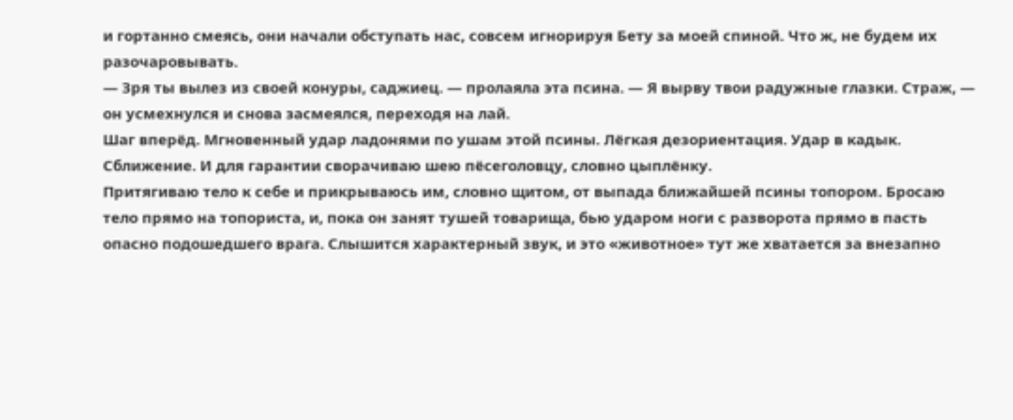и гортанно смеясь, они начали обступать нас, совсем игнорируя Бету за моей спиной. Что ж, не будем их разочаровывать.
— Зря ты вылез из своей конуры, саджиец. — пролаяла эта псина. — Я вырву твои радужные глазки. Страж, — он усмехнулся и снова засмеялся, переходя на лай.
Шаг вперёд. Мгновенный удар ладонями по ушам этой псины. Лёгкая дезориентация. Удар в кадык. Сближение. И для гарантии сворачиваю шею пёсеголовцу, словно цыплёнку.
Притягиваю тело к себе и прикрываюсь им, словно щитом, от выпада ближайшей псины топором. Бросаю тело прямо на топориста, и, пока он занят тушей товарища, бью ударом ноги с разворота прямо в пасть опасно подошедшего врага. Слышится характерный звук, и это «животное» тут же хватается за внезапно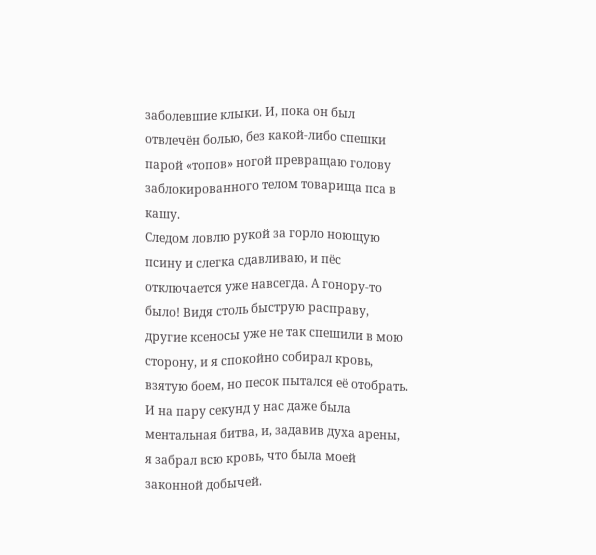заболевшие клыки. И, пока он был отвлечён болью, без какой-либо спешки парой «топов» ногой превращаю голову заблокированного телом товарища пса в кашу.
Следом ловлю рукой за горло ноющую псину и слегка сдавливаю, и пёс отключается уже навсегда. А гонору-то было! Видя столь быструю расправу, другие ксеносы уже не так спешили в мою сторону, и я спокойно собирал кровь, взятую боем, но песок пытался её отобрать. И на пару секунд у нас даже была ментальная битва, и, задавив духа арены, я забрал всю кровь, что была моей законной добычей.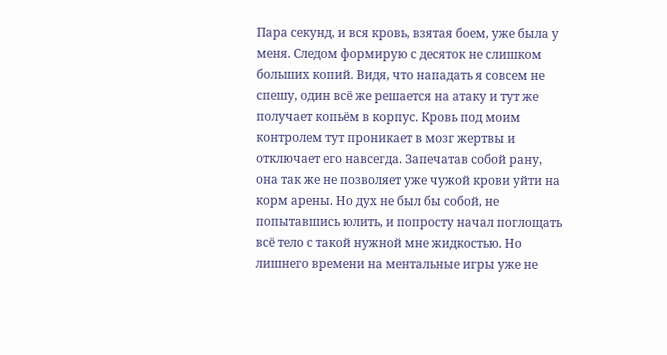Пара секунд, и вся кровь, взятая боем, уже была у меня. Следом формирую с десяток не слишком больших копий. Видя, что нападать я совсем не спешу, один всё же решается на атаку и тут же получает копьём в корпус. Кровь под моим контролем тут проникает в мозг жертвы и отключает его навсегда. Запечатав собой рану, она так же не позволяет уже чужой крови уйти на корм арены. Но дух не был бы собой, не попытавшись юлить, и попросту начал поглощать всё тело с такой нужной мне жидкостью. Но лишнего времени на ментальные игры уже не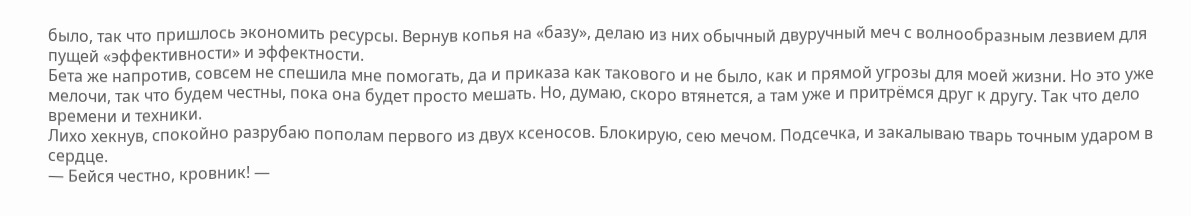было, так что пришлось экономить ресурсы. Вернув копья на «базу», делаю из них обычный двуручный меч с волнообразным лезвием для пущей «эффективности» и эффектности.
Бета же напротив, совсем не спешила мне помогать, да и приказа как такового и не было, как и прямой угрозы для моей жизни. Но это уже мелочи, так что будем честны, пока она будет просто мешать. Но, думаю, скоро втянется, а там уже и притрёмся друг к другу. Так что дело времени и техники.
Лихо хекнув, спокойно разрубаю пополам первого из двух ксеносов. Блокирую, сею мечом. Подсечка, и закалываю тварь точным ударом в сердце.
— Бейся честно, кровник! —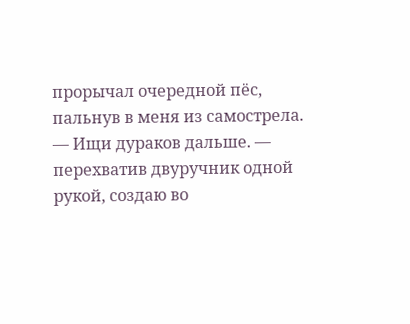прорычал очередной пёс, пальнув в меня из самострела.
— Ищи дураков дальше. — перехватив двуручник одной рукой, создаю во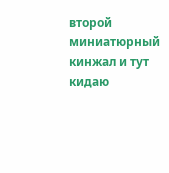второй миниатюрный кинжал и тут кидаю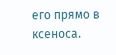его прямо в ксеноса.